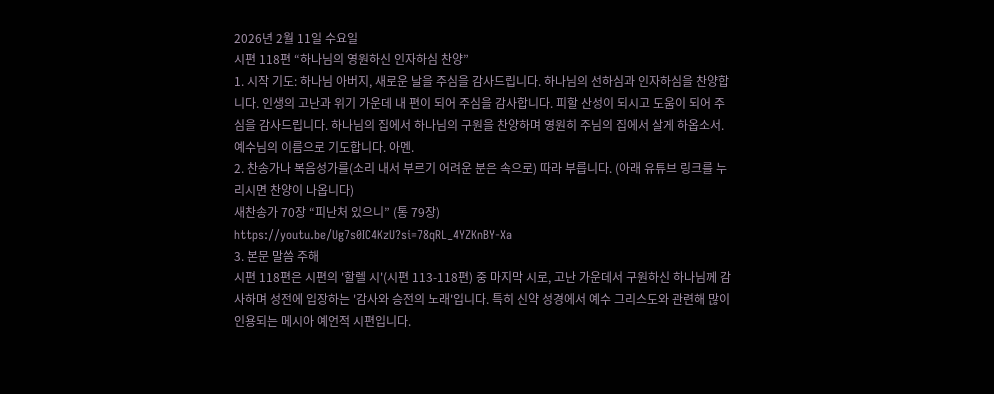2026년 2월 11일 수요일
시편 118편 “하나님의 영원하신 인자하심 찬양”
1. 시작 기도: 하나님 아버지, 새로운 날을 주심을 감사드립니다. 하나님의 선하심과 인자하심을 찬양합니다. 인생의 고난과 위기 가운데 내 편이 되어 주심을 감사합니다. 피할 산성이 되시고 도움이 되어 주심을 감사드립니다. 하나님의 집에서 하나님의 구원을 찬양하며 영원히 주님의 집에서 살게 하옵소서. 예수님의 이름으로 기도합니다. 아멘.
2. 찬송가나 복음성가를(소리 내서 부르기 어려운 분은 속으로) 따라 부릅니다. (아래 유튜브 링크를 누리시면 찬양이 나옵니다)
새찬송가 70장 “피난처 있으니” (통 79장)
https://youtu.be/Ug7s0IC4KzU?si=78qRL_4YZKnBY-Xa
3. 본문 말씀 주해
시편 118편은 시편의 '할렐 시'(시편 113-118편) 중 마지막 시로, 고난 가운데서 구원하신 하나님께 감사하며 성전에 입장하는 '감사와 승전의 노래'입니다. 특히 신약 성경에서 예수 그리스도와 관련해 많이 인용되는 메시아 예언적 시편입니다.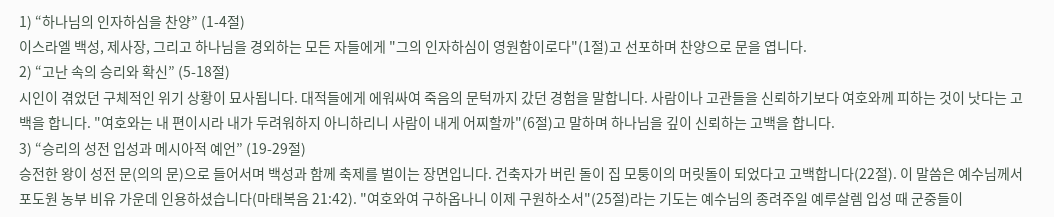1) “하나님의 인자하심을 찬양” (1-4절)
이스라엘 백성, 제사장, 그리고 하나님을 경외하는 모든 자들에게 "그의 인자하심이 영원함이로다"(1절)고 선포하며 찬양으로 문을 엽니다.
2) “고난 속의 승리와 확신” (5-18절)
시인이 겪었던 구체적인 위기 상황이 묘사됩니다. 대적들에게 에워싸여 죽음의 문턱까지 갔던 경험을 말합니다. 사람이나 고관들을 신뢰하기보다 여호와께 피하는 것이 낫다는 고백을 합니다. "여호와는 내 편이시라 내가 두려워하지 아니하리니 사람이 내게 어찌할까"(6절)고 말하며 하나님을 깊이 신뢰하는 고백을 합니다.
3) “승리의 성전 입성과 메시아적 예언” (19-29절)
승전한 왕이 성전 문(의의 문)으로 들어서며 백성과 함께 축제를 벌이는 장면입니다. 건축자가 버린 돌이 집 모퉁이의 머릿돌이 되었다고 고백합니다(22절). 이 말씀은 예수님께서 포도원 농부 비유 가운데 인용하셨습니다(마태복음 21:42). "여호와여 구하옵나니 이제 구원하소서"(25절)라는 기도는 예수님의 종려주일 예루살렘 입성 때 군중들이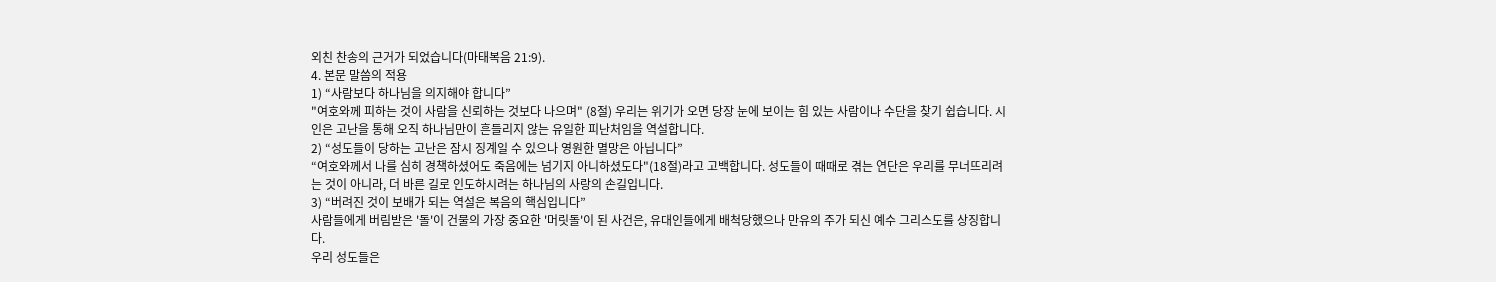외친 찬송의 근거가 되었습니다(마태복음 21:9).
4. 본문 말씀의 적용
1) “사람보다 하나님을 의지해야 합니다”
"여호와께 피하는 것이 사람을 신뢰하는 것보다 나으며" (8절) 우리는 위기가 오면 당장 눈에 보이는 힘 있는 사람이나 수단을 찾기 쉽습니다. 시인은 고난을 통해 오직 하나님만이 흔들리지 않는 유일한 피난처임을 역설합니다.
2) “성도들이 당하는 고난은 잠시 징계일 수 있으나 영원한 멸망은 아닙니다”
“여호와께서 나를 심히 경책하셨어도 죽음에는 넘기지 아니하셨도다"(18절)라고 고백합니다. 성도들이 때때로 겪는 연단은 우리를 무너뜨리려는 것이 아니라, 더 바른 길로 인도하시려는 하나님의 사랑의 손길입니다.
3) “버려진 것이 보배가 되는 역설은 복음의 핵심입니다”
사람들에게 버림받은 '돌'이 건물의 가장 중요한 '머릿돌'이 된 사건은, 유대인들에게 배척당했으나 만유의 주가 되신 예수 그리스도를 상징합니다.
우리 성도들은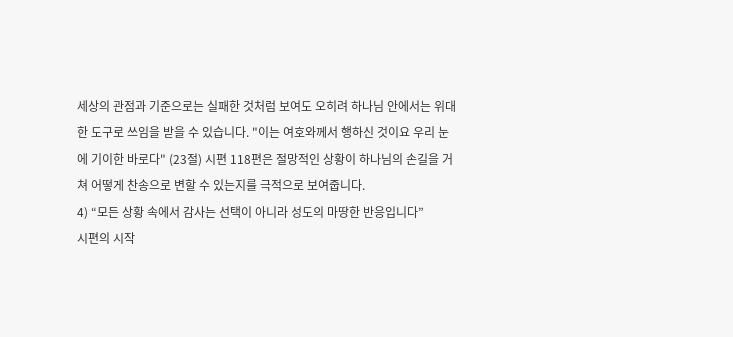세상의 관점과 기준으로는 실패한 것처럼 보여도 오히려 하나님 안에서는 위대한 도구로 쓰임을 받을 수 있습니다. "이는 여호와께서 행하신 것이요 우리 눈에 기이한 바로다" (23절) 시편 118편은 절망적인 상황이 하나님의 손길을 거쳐 어떻게 찬송으로 변할 수 있는지를 극적으로 보여줍니다.
4) “모든 상황 속에서 감사는 선택이 아니라 성도의 마땅한 반응입니다”
시편의 시작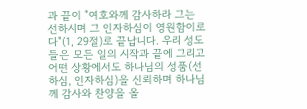과 끝이 "여호와께 감사하라 그는 선하시며 그 인자하심이 영원함이로다"(1, 29절)로 끝납니다. 우리 성도들은 모든 일의 시작과 끝에 그리고 어떤 상황에서도 하나님의 성품(선하심, 인자하심)을 신뢰하며 하나님께 감사와 찬양을 올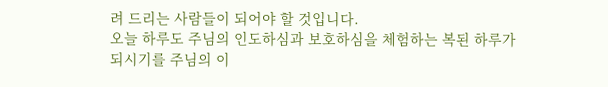려 드리는 사람들이 되어야 할 것입니다.
오늘 하루도 주님의 인도하심과 보호하심을 체험하는 복된 하루가 되시기를 주님의 이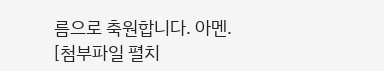름으로 축원합니다. 아멘.
[첨부파일 펼치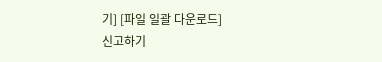기] [파일 일괄 다운로드]
신고하기